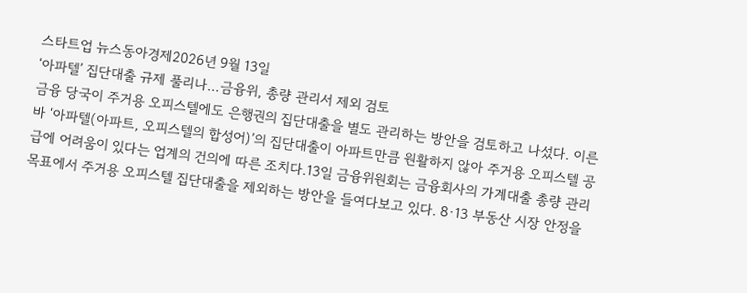스타트업 뉴스동아경제2026년 9월 13일
‘아파텔’ 집단대출 규제 풀리나…금융위, 총량 관리서 제외 검토
금융 당국이 주거용 오피스텔에도 은행권의 집단대출을 별도 관리하는 방안을 검토하고 나섰다. 이른바 ‘아파텔(아파트, 오피스텔의 합성어)’의 집단대출이 아파트만큼 원활하지 않아 주거용 오피스텔 공급에 어려움이 있다는 업계의 건의에 따른 조치다.13일 금융위원회는 금융회사의 가계대출 총량 관리 목표에서 주거용 오피스텔 집단대출을 제외하는 방안을 들여다보고 있다. 8·13 부동산 시장 안정을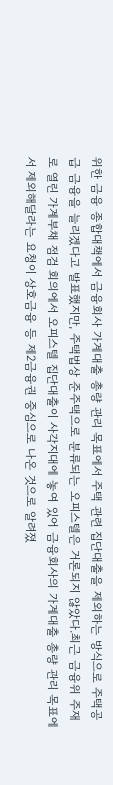위한 금융 종합대책에서 금융회사 가계대출 총량 관리 목표에서 주택 관련 집단대출을 제외하는 방식으로 주택공급 금융을 늘리겠다고 발표했지만, 주택법상 준주택으로 분류되는 오피스텔은 거론되지 않았다.최근 금융위 주재로 열린 가계부채 점검 회의에서 오피스텔 집단대출이 사각지대에 놓여 있어 금융회사의 가계대출 총량 관리 목표에서 제외해달라는 요청이 상호금융 등 제2금융권 중심으로 나온 것으로 알려졌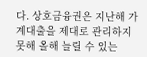다. 상호금융권은 지난해 가계대출을 제대로 관리하지 못해 올해 늘릴 수 있는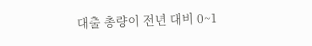대출 총량이 전년 대비 0~1